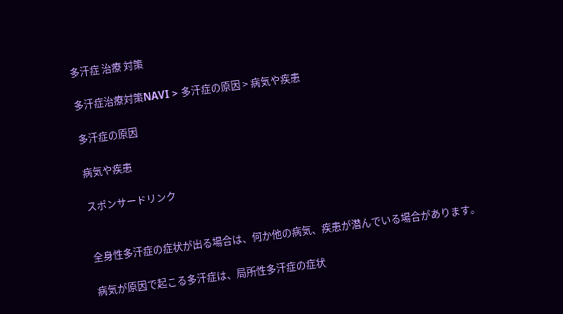多汗症 治療 対策

多汗症治療対策NAVI > 多汗症の原因 > 病気や疾患

多汗症の原因

病気や疾患

スポンサードリンク


全身性多汗症の症状が出る場合は、何か他の病気、疾患が潜んでいる場合があります。

病気が原因で起こる多汗症は、局所性多汗症の症状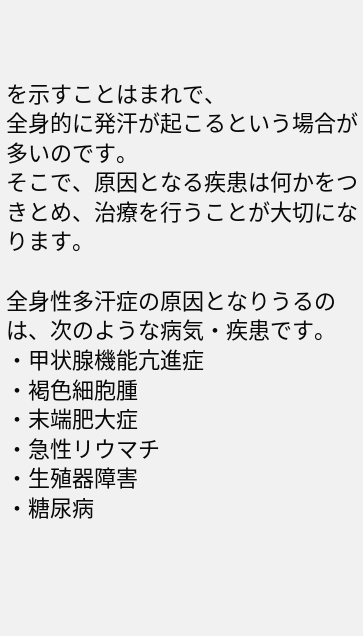を示すことはまれで、
全身的に発汗が起こるという場合が多いのです。
そこで、原因となる疾患は何かをつきとめ、治療を行うことが大切になります。

全身性多汗症の原因となりうるのは、次のような病気・疾患です。
・甲状腺機能亢進症
・褐色細胞腫
・末端肥大症
・急性リウマチ
・生殖器障害
・糖尿病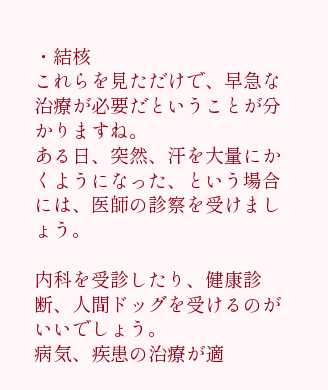・結核
これらを見ただけで、早急な治療が必要だということが分かりますね。
ある日、突然、汗を大量にかくようになった、という場合には、医師の診察を受けましょう。

内科を受診したり、健康診断、人間ドッグを受けるのがいいでしょう。
病気、疾患の治療が適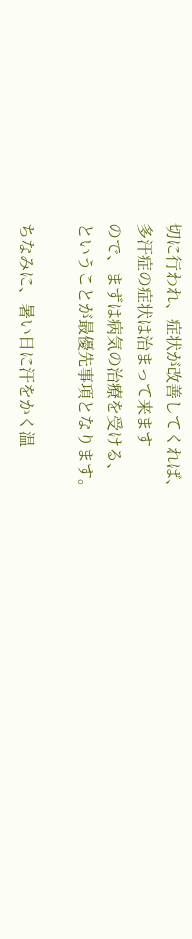切に行われ、症状が改善してくれば、
多汗症の症状は治まって来ます
ので、まずは病気の治療を受ける、
ということが最優先事項となります。

ちなみに、暑い日に汗をかく温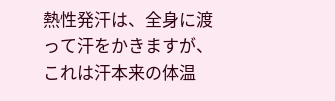熱性発汗は、全身に渡って汗をかきますが、
これは汗本来の体温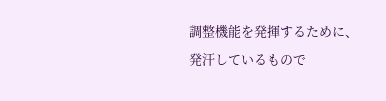調整機能を発揮するために、発汗しているもので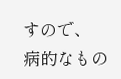すので、
病的なもの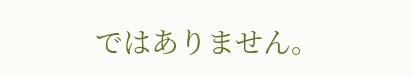ではありません。